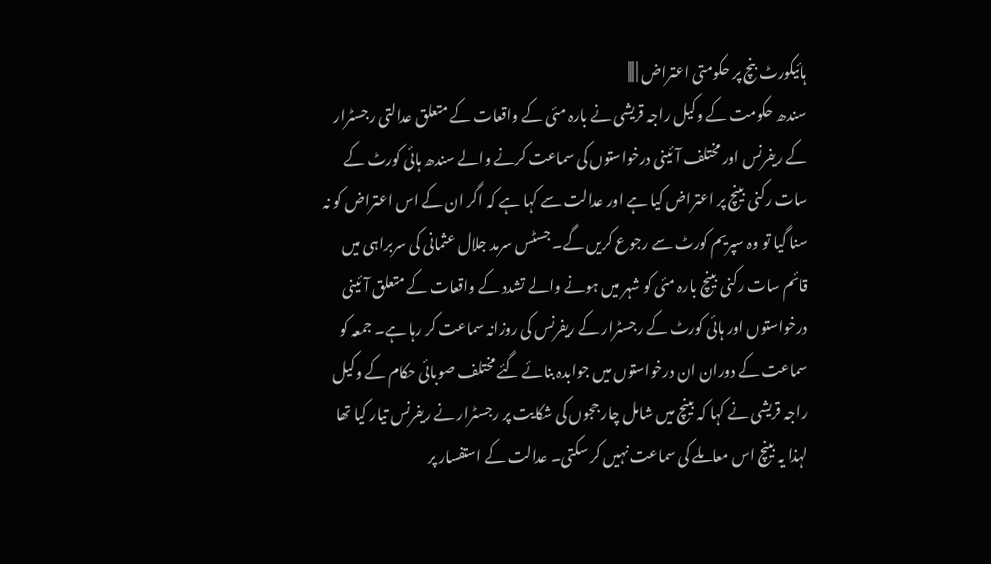ہائیکورٹ بنچ پر حکومتی اعتراض | |||
سندھ حکومت کے وکیل راجہ قریشی نے بارہ مئی کے واقعات کے متعلق عدالتی رجسٹرار کے ریفرنس اور مختلف آئینی درخواستوں کی سماعت کرنے والے سندھ ہائی کورٹ کے سات رکنی بینچ پر اعتراض کیا ہے اور عدالت سے کہا ہے کہ اگر ان کے اس اعتراض کو نہ سنا گیا تو وہ سپریم کورٹ سے رجوع کریں گے۔ جسٹس سرمد جلال عثمانی کی سربراہی میں قائم سات رکنی بینچ بارہ مئی کو شہر میں ہونے والے تشدد کے واقعات کے متعلق آئینی درخواستوں اور ہائی کورٹ کے رجسٹرار کے ریفرنس کی روزانہ سماعت کر رہا ہے۔ جمعہ کو سماعت کے دوران ان درخواستوں میں جوابدہ بنائے گئے مختلف صوبائی حکام کے وکیل راجہ قریشی نے کہا کہ بینچ میں شامل چار ججوں کی شکایت پر رجسٹرار نے ریفرنس تیار کیا تھا لہذا یہ بینچ اس معاملے کی سماعت نہیں کر سکتی۔ عدالت کے استفسار پر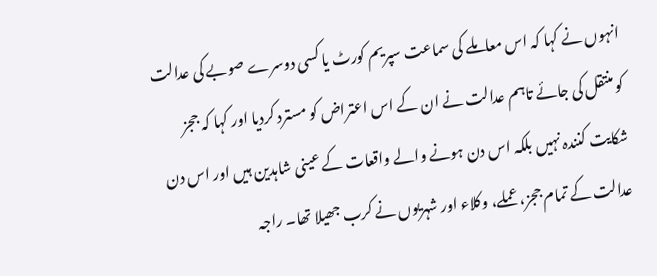انہوں نے کہا کہ اس معاملے کی سماعت سپریم کورٹ یا کسی دوسرے صوبے کی عدالت کو منتقل کی جائے تاہم عدالت نے ان کے اس اعتراض کو مسترد کردیا اور کہا کہ ججز شکایت کنندہ نہیں بلکہ اس دن ہونے والے واقعات کے عینی شاہدین ہیں اور اس دن عدالت کے تمام ججز، عملے، وکلاء اور شہریوں نے کرب جھیلا تھا۔ راجہ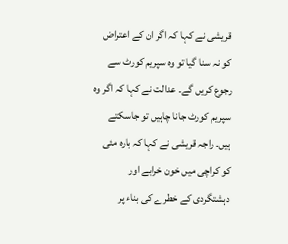قریشی نے کہا کہ اگر ان کے اعتراض کو نہ سنا گیا تو وہ سپریم کورٹ سے رجوع کریں گے۔ عدالت نے کہا کہ اگر وہ سپریم کورٹ جانا چاہیں تو جاسکتے ہیں۔ راجہ قریشی نے کہا کہ بارہ مئی کو کراچی میں خون خرابے اور دہشتگردی کے خطرے کی بناء پر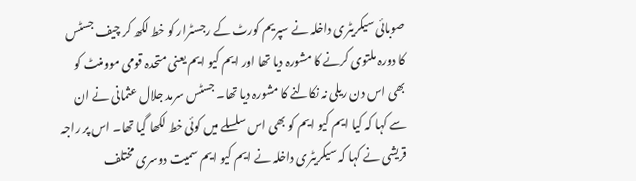صوبائی سیکریٹری داخلہ نے سپریم کورٹ کے رجسٹرار کو خط لکھ کر چیف جسٹس کا دورہ ملتوی کرنے کا مشورہ دیا تھا اور ایم کیو ایم یعنی متحدہ قومی موومنٹ کو بھی اس دن ریلی نہ نکالنے کا مشورہ دیا تھا۔ جسٹس سرمد جلال عثمانی نے ان سے کہا کہ کیا ایم کیو ایم کو بھی اس سلسلے میں کوئی خط لکھا گیا تھا۔ اس پر راجہ قریشی نے کہا کہ سیکریٹری داخلہ نے ایم کیو ایم سمیت دوسری مختلف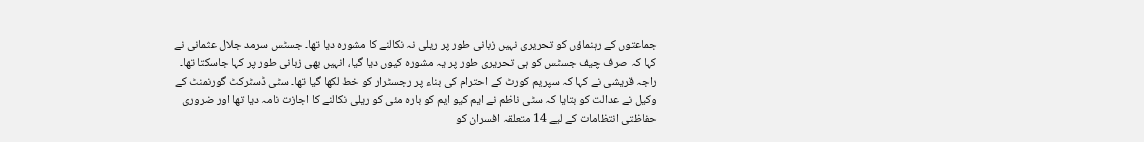جماعتوں کے رہنماؤں کو تحریری نہیں زبانی طور پر ریلی نہ نکالنے کا مشورہ دیا تھا۔ جسٹس سرمد جلال عثمانی نے کہا کہ صرف چیف جسٹس کو ہی تحریری طور پر یہ مشورہ کیوں دیا گیا، انہیں بھی زبانی طور پر کہا جاسکتا تھا۔ راجہ قریشی نے کہا کہ سپریم کورٹ کے احترام کی بناء پر رجسٹرار کو خط لکھا گیا تھا۔ سٹی ڈسٹرکٹ گورنمنٹ کے وکیل نے عدالت کو بتایا کہ سٹی ناظم نے ایم کیو ایم کو بارہ مئی کو ریلی نکالنے کا اجازت نامہ دیا تھا اور ضروری حفاظتی انتظامات کے لیے 14 متعلقہ افسران کو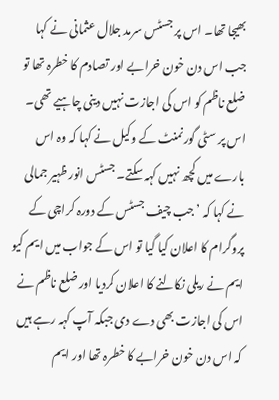بھیجا تھا۔ اس پر جسٹس سرمد جلال عثمانی نے کہا جب اس دن خون خرابے اور تصادم کا خطرہ تھا تو ضلع ناظم کو اس کی اجازت نہیں دینی چاہیے تھی۔ اس پر سٹی گورنمنٹ کے وکیل نے کہا کہ وہ اس بارے میں کچھ نہیں کہہ سکتے۔ جسٹس انور ظہیر جمالی نے کہا کہ ’جب چیف جسٹس کے دورہ کراچی کے پروگرام کا اعلان کیا گیا تو اس کے جواب میں ایم کیو ایم نے ریلی نکالنے کا اعلان کردیا اور ضلع ناظم نے اس کی اجازت بھی دے دی جبکہ آپ کہہ رہے ہیں کہ اس دن خون خرابے کا خطرہ تھا اور ایم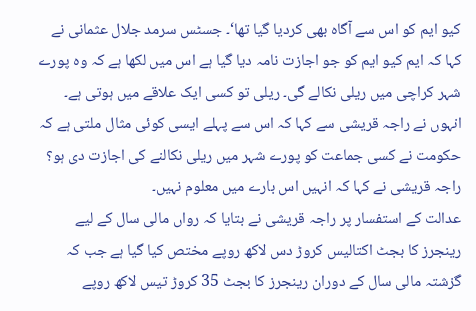کیو ایم کو اس سے آگاہ بھی کردیا گیا تھا‘۔ جسٹس سرمد جلال عثمانی نے کہا کہ ایم کیو ایم کو جو اجازت نامہ دیا گیا ہے اس میں لکھا ہے کہ وہ پورے شہر کراچی میں ریلی نکالے گی۔ ریلی تو کسی ایک علاقے میں ہوتی ہے۔ انہوں نے راجہ قریشی سے کہا کہ اس سے پہلے ایسی کوئی مثال ملتی ہے کہ حکومت نے کسی جماعت کو پورے شہر میں ریلی نکالنے کی اجازت دی ہو؟ راجہ قریشی نے کہا کہ انہیں اس بارے میں معلوم نہیں۔
عدالت کے استفسار پر راجہ قریشی نے بتایا کہ رواں مالی سال کے لیے رینجرز کا بجٹ اکتالیس کروڑ دس لاکھ روپے مختص کیا گیا ہے جب کہ گزشتہ مالی سال کے دوران رینجرز کا بجٹ 35 کروڑ تیس لاکھ روپے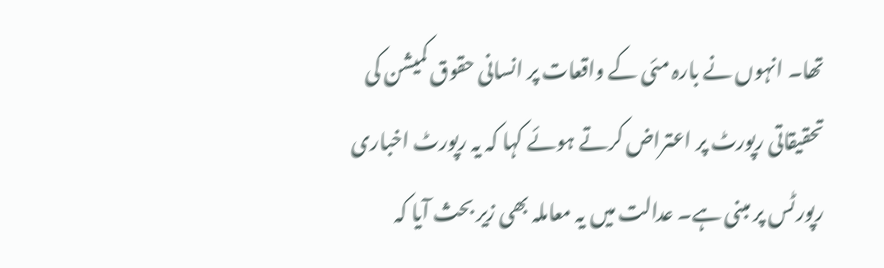تھا۔ انہوں نے بارہ مئی کے واقعات پر انسانی حقوق کمیشن کی تحقیقاتی رپورٹ پر اعتراض کرتے ہوئے کہا کہ یہ رپورٹ اخباری رپورٹس پر مبنی ہے۔ عدالت میں یہ معاملہ بھی زیر بحث آیا کہ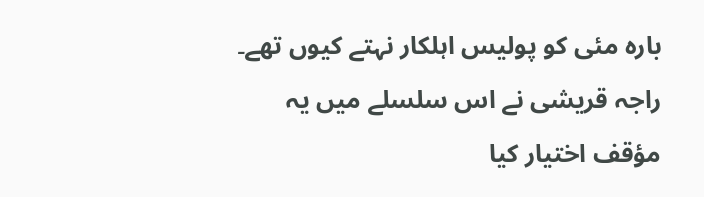بارہ مئی کو پولیس اہلکار نہتے کیوں تھے۔ راجہ قریشی نے اس سلسلے میں یہ مؤقف اختیار کیا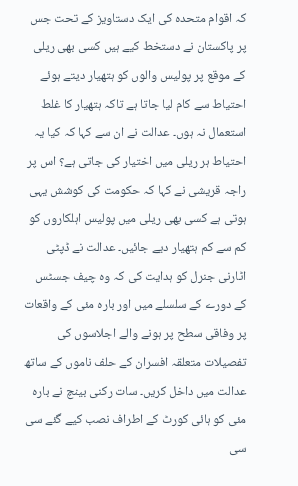کہ اقوام متحدہ کی ایک دستاویز کے تحت جس پر پاکستان نے دستخط کیے ہیں کسی بھی ریلی کے موقع پر پولیس والوں کو ہتھیار دیتے ہوئے احتیاط سے کام لیا جاتا ہے تاکہ ہتھیار کا غلط استعمال نہ ہوں۔ عدالت نے ان سے کہا کہ کیا یہ احتیاط ہر ریلی میں اختیار کی جاتی ہے؟ اس پر راجہ قریشی نے کہا کہ حکومت کی کوشش یہی ہوتی ہے کسی بھی ریلی میں پولیس اہلکاروں کو کم سے کم ہتھیار دیے جائیں۔ عدالت نے ڈپٹی اٹارنی جنرل کو ہدایت کی کہ وہ چیف جسٹس کے دورے کے سلسلے میں اور بارہ مئی کے واقعات پر وفاقی سطح پر ہونے والے اجلاسوں کی تفصیلات متعلقہ افسران کے حلف ناموں کے ساتھ عدالت میں داخل کریں۔ سات رکنی بینچ نے بارہ مئی کو ہائی کورٹ کے اطراف نصب کیے گئے سی سی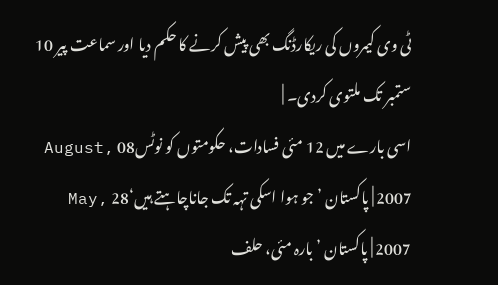ٹی وی کیمروں کی ریکارڈنگ بھی پیش کرنے کا حکم دیا اور سماعت پیر 10 ستمبر تک ملتوی کردی۔ |
اسی بارے میں 12 مئی فسادات، حکومتوں کو نوٹس08 August, 2007 | پاکستان ’جو ہوا اسکی تہہ تک جاناچاہتے ہیں‘28 May, 2007 | پاکستان ’بارہ مئی، حلف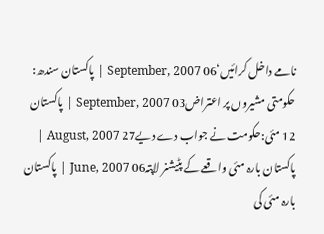نامے داخل کرائیں‘06 September, 2007 | پاکستان سندھ: حکومتی مشیروں پر اعتراض03 September, 2007 | پاکستان 12 مئی:حکومت نے جواب دے دیے27 August, 2007 | پاکستان بارہ مئی واقعے کے پٹیشنر لاپتہ06 June, 2007 | پاکستان بارہ مئی کی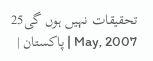تحقیقات نہیں ہوں گی25 May, 2007 | پاکستان |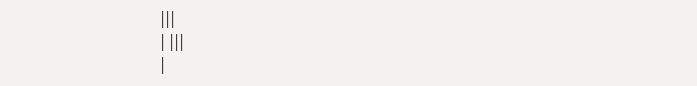|||
| |||
|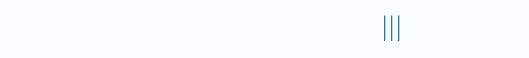|||